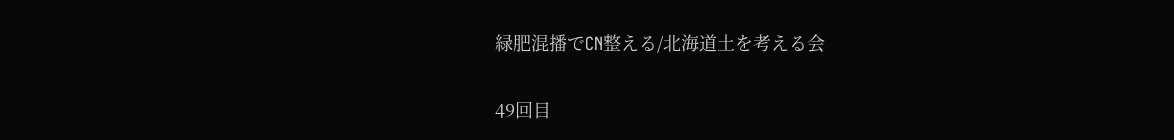緑肥混播でCN整える/北海道土を考える会

49回目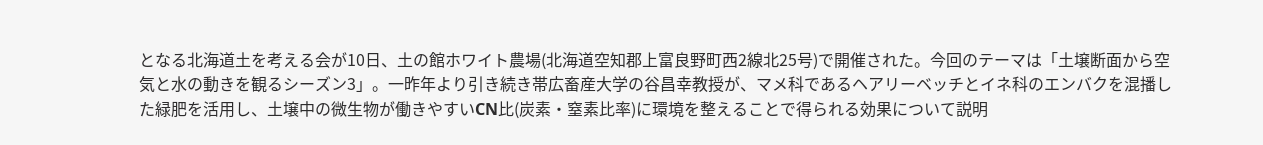となる北海道土を考える会が10日、土の館ホワイト農場(北海道空知郡上富良野町西2線北25号)で開催された。今回のテーマは「土壌断面から空気と水の動きを観るシーズン3」。一昨年より引き続き帯広畜産大学の谷昌幸教授が、マメ科であるヘアリーベッチとイネ科のエンバクを混播した緑肥を活用し、土壌中の微生物が働きやすいCN比(炭素・窒素比率)に環境を整えることで得られる効果について説明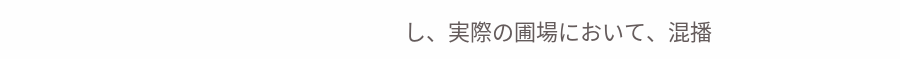し、実際の圃場において、混播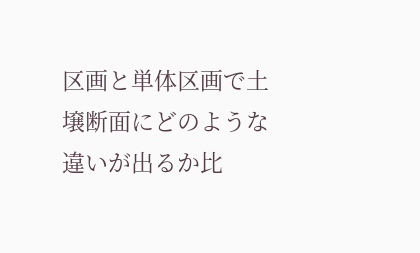区画と単体区画で土壌断面にどのような違いが出るか比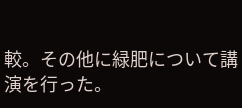較。その他に緑肥について講演を行った。